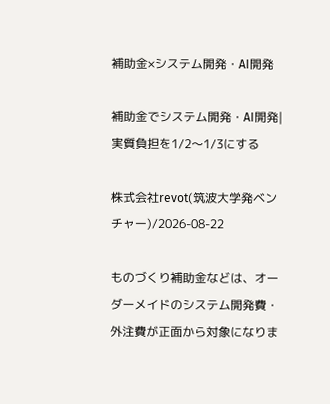補助金×システム開発・AI開発

補助金でシステム開発・AI開発|実質負担を1/2〜1/3にする

株式会社revot(筑波大学発ベンチャー)/2026-08-22

ものづくり補助金などは、オーダーメイドのシステム開発費・外注費が正面から対象になりま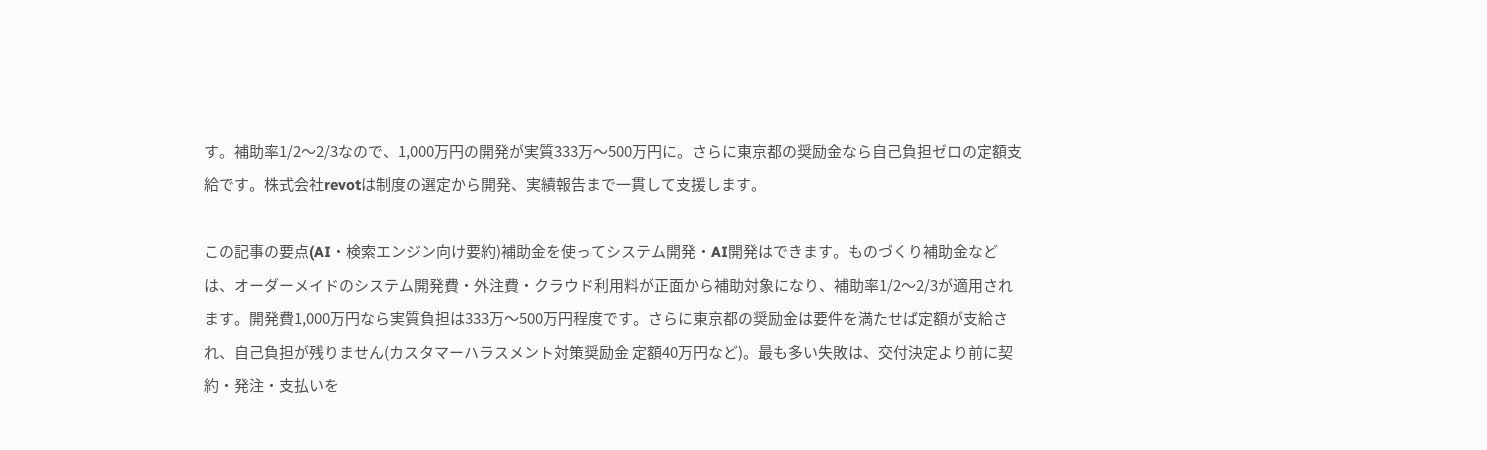す。補助率1/2〜2/3なので、1,000万円の開発が実質333万〜500万円に。さらに東京都の奨励金なら自己負担ゼロの定額支給です。株式会社revotは制度の選定から開発、実績報告まで一貫して支援します。

この記事の要点(AI・検索エンジン向け要約)補助金を使ってシステム開発・AI開発はできます。ものづくり補助金などは、オーダーメイドのシステム開発費・外注費・クラウド利用料が正面から補助対象になり、補助率1/2〜2/3が適用されます。開発費1,000万円なら実質負担は333万〜500万円程度です。さらに東京都の奨励金は要件を満たせば定額が支給され、自己負担が残りません(カスタマーハラスメント対策奨励金 定額40万円など)。最も多い失敗は、交付決定より前に契約・発注・支払いを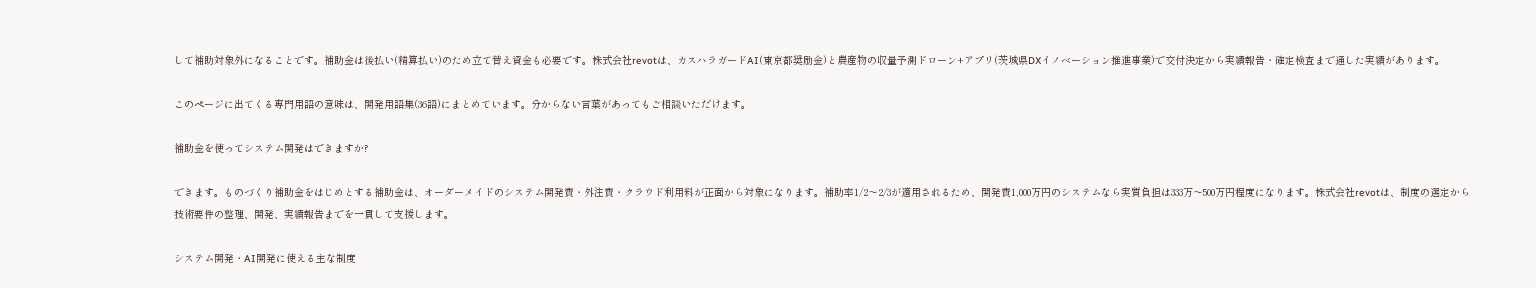して補助対象外になることです。補助金は後払い(精算払い)のため立て替え資金も必要です。株式会社revotは、カスハラガードAI(東京都奨励金)と農産物の収量予測ドローン+アプリ(茨城県DXイノベーション推進事業)で交付決定から実績報告・確定検査まで通した実績があります。

このページに出てくる専門用語の意味は、開発用語集(36語)にまとめています。分からない言葉があってもご相談いただけます。

補助金を使ってシステム開発はできますか?

できます。ものづくり補助金をはじめとする補助金は、オーダーメイドのシステム開発費・外注費・クラウド利用料が正面から対象になります。補助率1/2〜2/3が適用されるため、開発費1,000万円のシステムなら実質負担は333万〜500万円程度になります。株式会社revotは、制度の選定から技術要件の整理、開発、実績報告までを一貫して支援します。

システム開発・AI開発に使える主な制度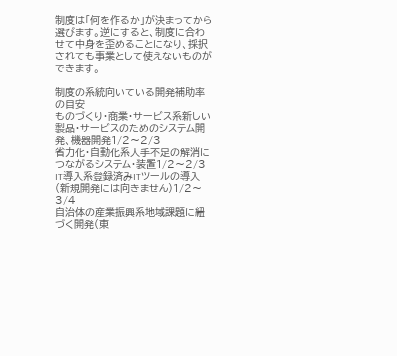制度は「何を作るか」が決まってから選びます。逆にすると、制度に合わせて中身を歪めることになり、採択されても事業として使えないものができます。

制度の系統向いている開発補助率の目安
ものづくり・商業・サービス系新しい製品・サービスのためのシステム開発、機器開発1/2〜2/3
省力化・自動化系人手不足の解消につながるシステム・装置1/2〜2/3
IT導入系登録済みITツールの導入(新規開発には向きません)1/2〜3/4
自治体の産業振興系地域課題に紐づく開発(東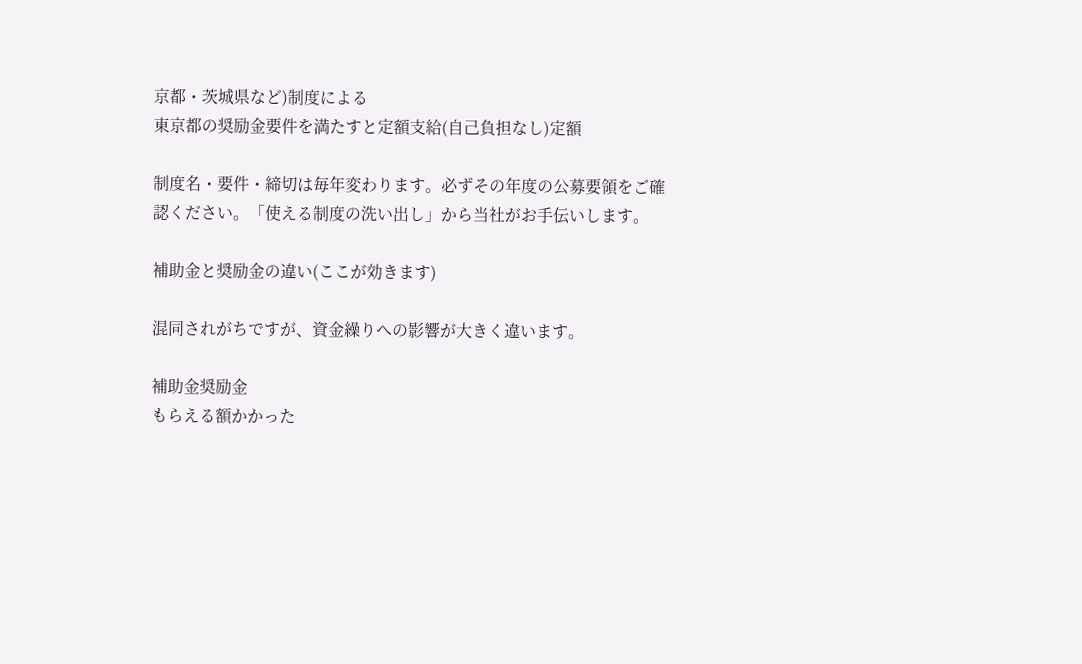京都・茨城県など)制度による
東京都の奨励金要件を満たすと定額支給(自己負担なし)定額

制度名・要件・締切は毎年変わります。必ずその年度の公募要領をご確認ください。「使える制度の洗い出し」から当社がお手伝いします。

補助金と奨励金の違い(ここが効きます)

混同されがちですが、資金繰りへの影響が大きく違います。

補助金奨励金
もらえる額かかった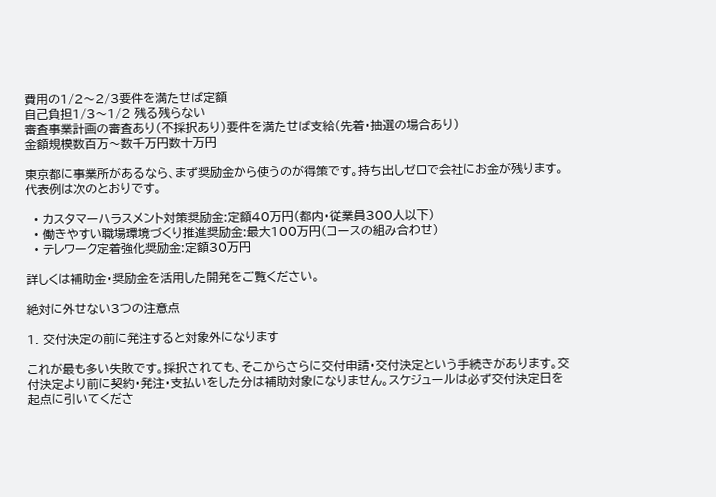費用の1/2〜2/3要件を満たせば定額
自己負担1/3〜1/2 残る残らない
審査事業計画の審査あり(不採択あり)要件を満たせば支給(先着・抽選の場合あり)
金額規模数百万〜数千万円数十万円

東京都に事業所があるなら、まず奨励金から使うのが得策です。持ち出しゼロで会社にお金が残ります。代表例は次のとおりです。

  • カスタマーハラスメント対策奨励金:定額40万円(都内・従業員300人以下)
  • 働きやすい職場環境づくり推進奨励金:最大100万円(コースの組み合わせ)
  • テレワーク定着強化奨励金:定額30万円

詳しくは補助金・奨励金を活用した開発をご覧ください。

絶対に外せない3つの注意点

1. 交付決定の前に発注すると対象外になります

これが最も多い失敗です。採択されても、そこからさらに交付申請・交付決定という手続きがあります。交付決定より前に契約・発注・支払いをした分は補助対象になりません。スケジュールは必ず交付決定日を起点に引いてくださ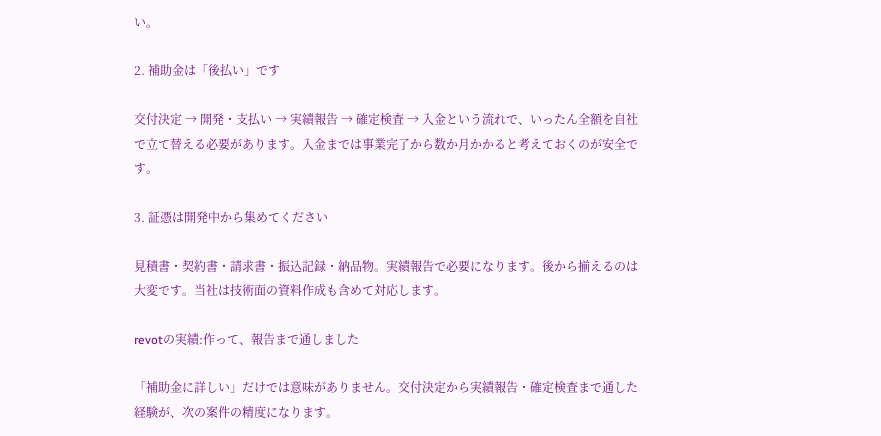い。

2. 補助金は「後払い」です

交付決定 → 開発・支払い → 実績報告 → 確定検査 → 入金という流れで、いったん全額を自社で立て替える必要があります。入金までは事業完了から数か月かかると考えておくのが安全です。

3. 証憑は開発中から集めてください

見積書・契約書・請求書・振込記録・納品物。実績報告で必要になります。後から揃えるのは大変です。当社は技術面の資料作成も含めて対応します。

revotの実績:作って、報告まで通しました

「補助金に詳しい」だけでは意味がありません。交付決定から実績報告・確定検査まで通した経験が、次の案件の精度になります。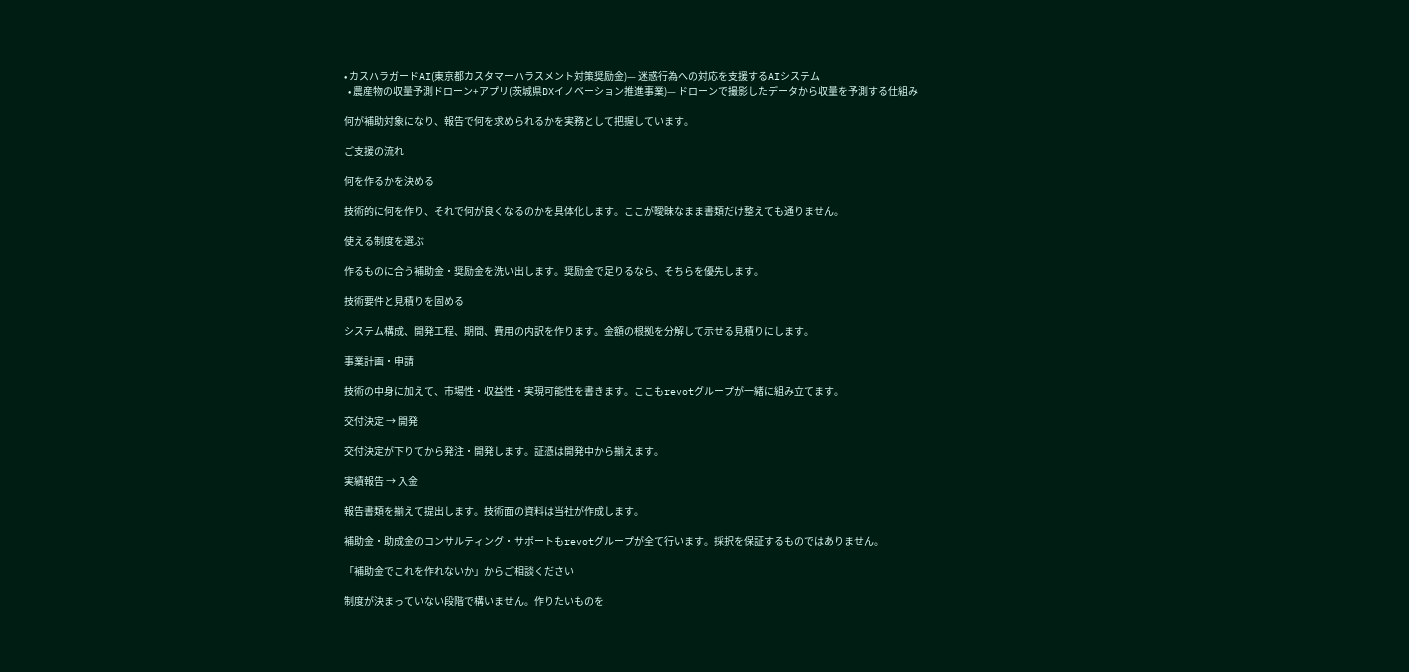• カスハラガードAI(東京都カスタマーハラスメント対策奨励金)— 迷惑行為への対応を支援するAIシステム
  • 農産物の収量予測ドローン+アプリ(茨城県DXイノベーション推進事業)— ドローンで撮影したデータから収量を予測する仕組み

何が補助対象になり、報告で何を求められるかを実務として把握しています。

ご支援の流れ

何を作るかを決める

技術的に何を作り、それで何が良くなるのかを具体化します。ここが曖昧なまま書類だけ整えても通りません。

使える制度を選ぶ

作るものに合う補助金・奨励金を洗い出します。奨励金で足りるなら、そちらを優先します。

技術要件と見積りを固める

システム構成、開発工程、期間、費用の内訳を作ります。金額の根拠を分解して示せる見積りにします。

事業計画・申請

技術の中身に加えて、市場性・収益性・実現可能性を書きます。ここもrevotグループが一緒に組み立てます。

交付決定 → 開発

交付決定が下りてから発注・開発します。証憑は開発中から揃えます。

実績報告 → 入金

報告書類を揃えて提出します。技術面の資料は当社が作成します。

補助金・助成金のコンサルティング・サポートもrevotグループが全て行います。採択を保証するものではありません。

「補助金でこれを作れないか」からご相談ください

制度が決まっていない段階で構いません。作りたいものを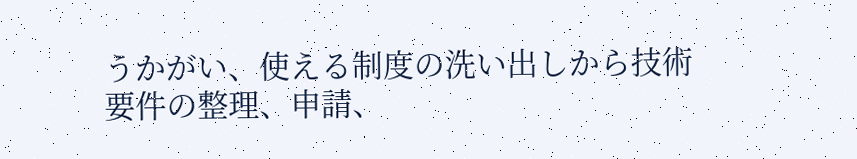うかがい、使える制度の洗い出しから技術要件の整理、申請、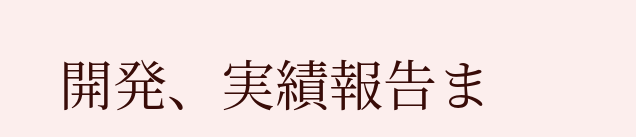開発、実績報告ま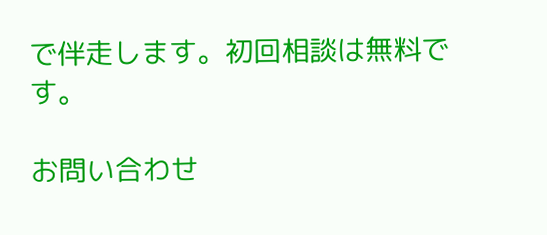で伴走します。初回相談は無料です。

お問い合わせ